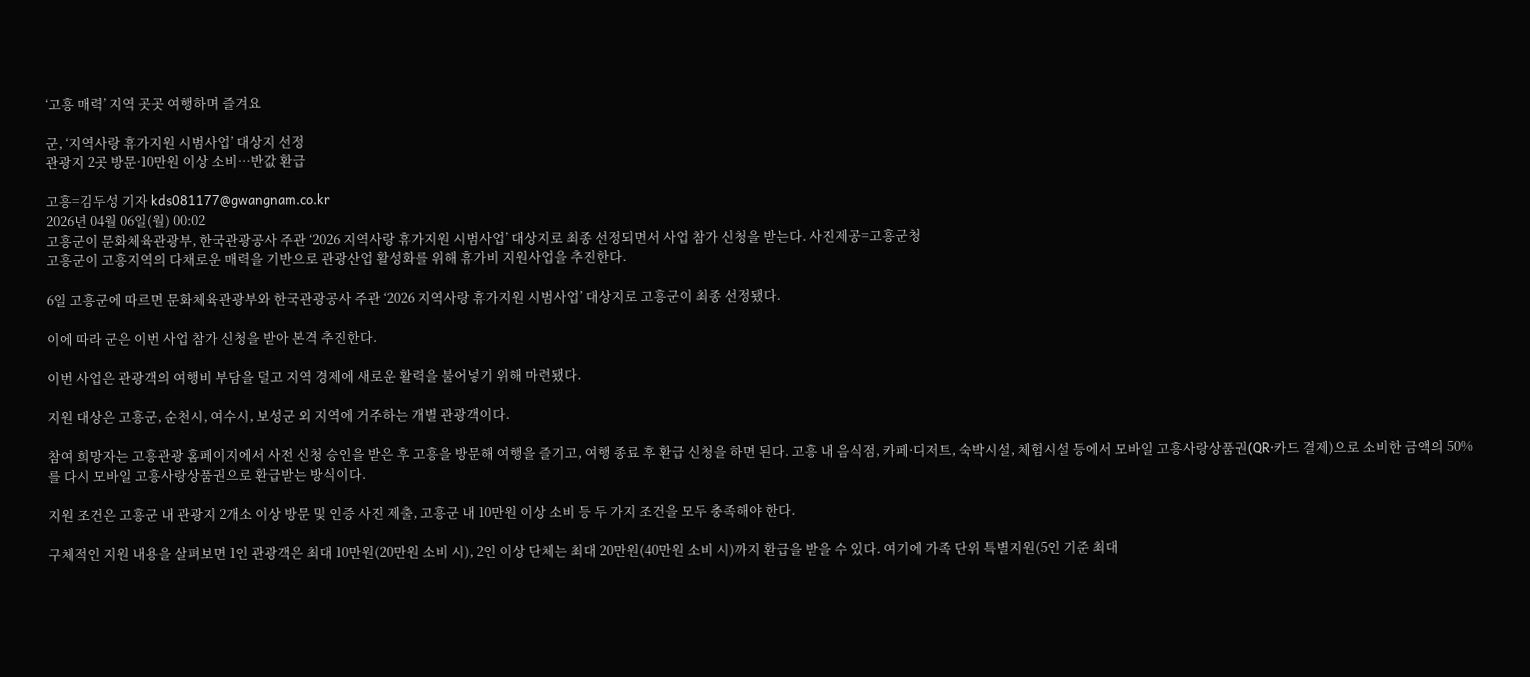‘고흥 매력’ 지역 곳곳 여행하며 즐겨요

군, ‘지역사랑 휴가지원 시범사업’ 대상지 선정
관광지 2곳 방문·10만원 이상 소비…반값 환급

고흥=김두성 기자 kds081177@gwangnam.co.kr
2026년 04월 06일(월) 00:02
고흥군이 문화체육관광부, 한국관광공사 주관 ‘2026 지역사랑 휴가지원 시범사업’ 대상지로 최종 선정되면서 사업 참가 신청을 받는다. 사진제공=고흥군청
고흥군이 고흥지역의 다채로운 매력을 기반으로 관광산업 활성화를 위해 휴가비 지원사업을 추진한다.

6일 고흥군에 따르면 문화체육관광부와 한국관광공사 주관 ‘2026 지역사랑 휴가지원 시범사업’ 대상지로 고흥군이 최종 선정됐다.

이에 따라 군은 이번 사업 참가 신청을 받아 본격 추진한다.

이번 사업은 관광객의 여행비 부담을 덜고 지역 경제에 새로운 활력을 불어넣기 위해 마련됐다.

지원 대상은 고흥군, 순천시, 여수시, 보성군 외 지역에 거주하는 개별 관광객이다.

참여 희망자는 고흥관광 홈페이지에서 사전 신청 승인을 받은 후 고흥을 방문해 여행을 즐기고, 여행 종료 후 환급 신청을 하면 된다. 고흥 내 음식점, 카페·디저트, 숙박시설, 체험시설 등에서 모바일 고흥사랑상품권(QR·카드 결제)으로 소비한 금액의 50%를 다시 모바일 고흥사랑상품권으로 환급받는 방식이다.

지원 조건은 고흥군 내 관광지 2개소 이상 방문 및 인증 사진 제출, 고흥군 내 10만원 이상 소비 등 두 가지 조건을 모두 충족해야 한다.

구체적인 지원 내용을 살펴보면 1인 관광객은 최대 10만원(20만원 소비 시), 2인 이상 단체는 최대 20만원(40만원 소비 시)까지 환급을 받을 수 있다. 여기에 가족 단위 특별지원(5인 기준 최대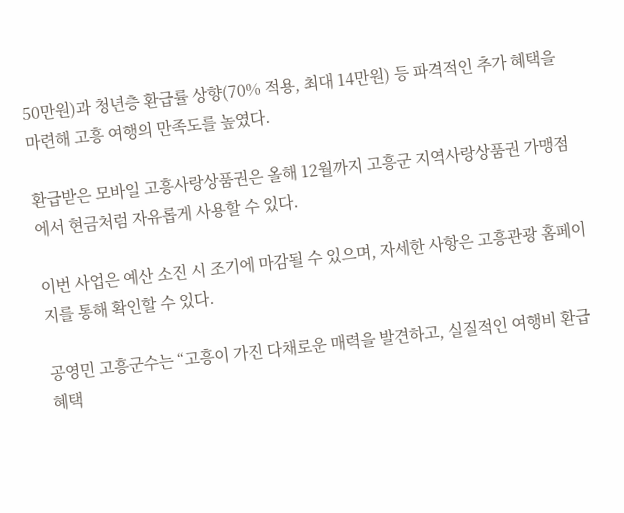50만원)과 청년층 환급률 상향(70% 적용, 최대 14만원) 등 파격적인 추가 혜택을 마련해 고흥 여행의 만족도를 높였다.

환급받은 모바일 고흥사랑상품권은 올해 12월까지 고흥군 지역사랑상품권 가맹점에서 현금처럼 자유롭게 사용할 수 있다.

이번 사업은 예산 소진 시 조기에 마감될 수 있으며, 자세한 사항은 고흥관광 홈페이지를 통해 확인할 수 있다.

공영민 고흥군수는 “고흥이 가진 다채로운 매력을 발견하고, 실질적인 여행비 환급 혜택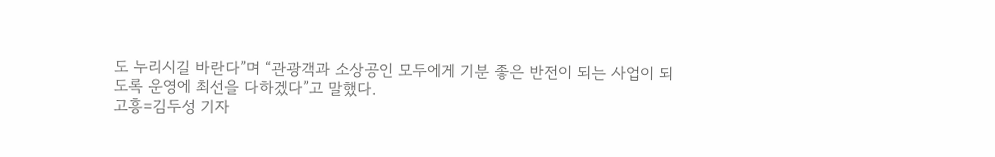도 누리시길 바란다”며 “관광객과 소상공인 모두에게 기분 좋은 반전이 되는 사업이 되도록 운영에 최선을 다하겠다”고 말했다.
고흥=김두성 기자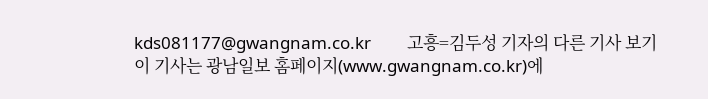kds081177@gwangnam.co.kr         고흥=김두성 기자의 다른 기사 보기
이 기사는 광남일보 홈페이지(www.gwangnam.co.kr)에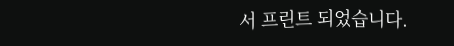서 프린트 되었습니다.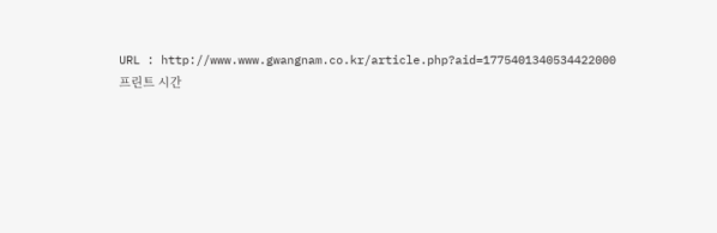URL : http://www.www.gwangnam.co.kr/article.php?aid=1775401340534422000
프린트 시간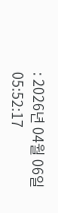: 2026년 04월 06일 05:52:17